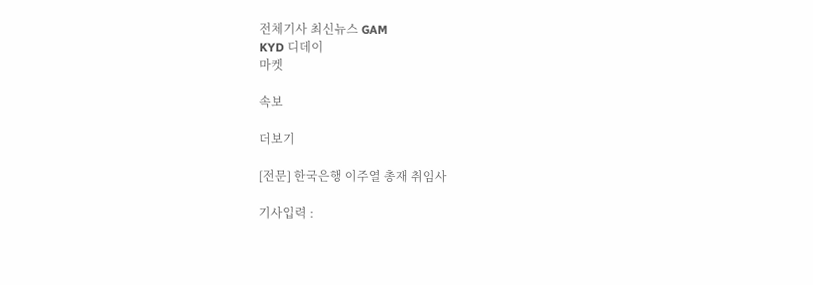전체기사 최신뉴스 GAM
KYD 디데이
마켓

속보

더보기

[전문] 한국은행 이주열 총재 취임사

기사입력 :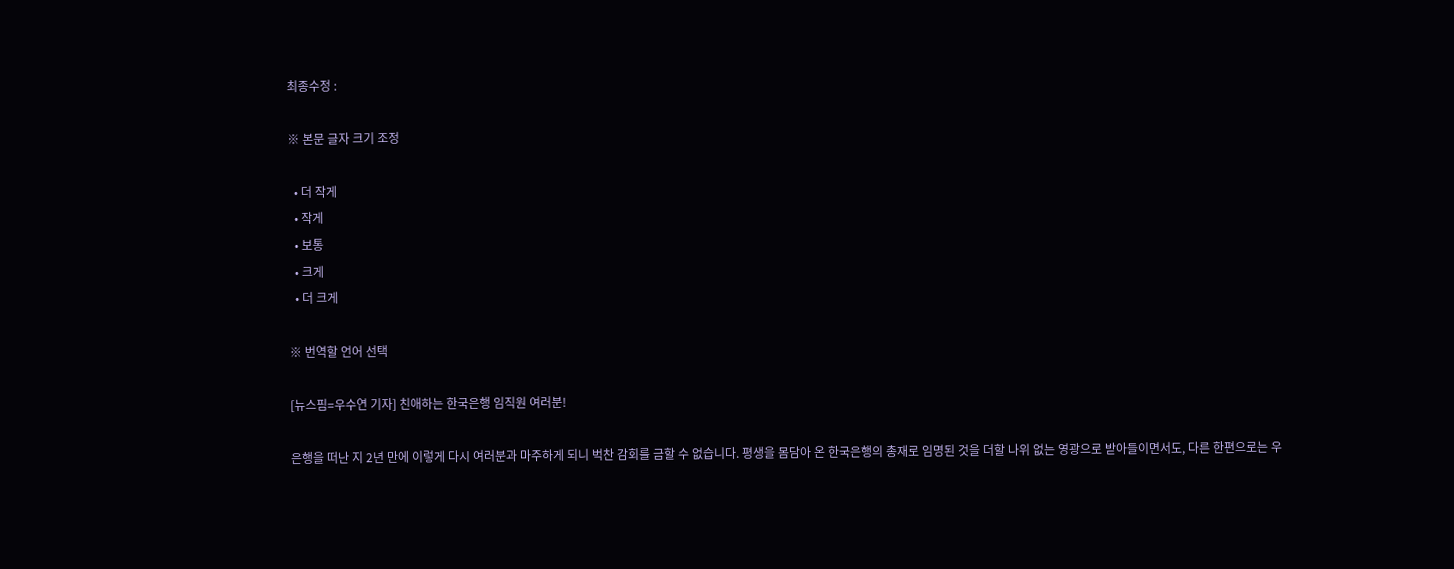최종수정 :

※ 본문 글자 크기 조정

  • 더 작게
  • 작게
  • 보통
  • 크게
  • 더 크게

※ 번역할 언어 선택

[뉴스핌=우수연 기자] 친애하는 한국은행 임직원 여러분!

은행을 떠난 지 2년 만에 이렇게 다시 여러분과 마주하게 되니 벅찬 감회를 금할 수 없습니다. 평생을 몸담아 온 한국은행의 총재로 임명된 것을 더할 나위 없는 영광으로 받아들이면서도, 다른 한편으로는 우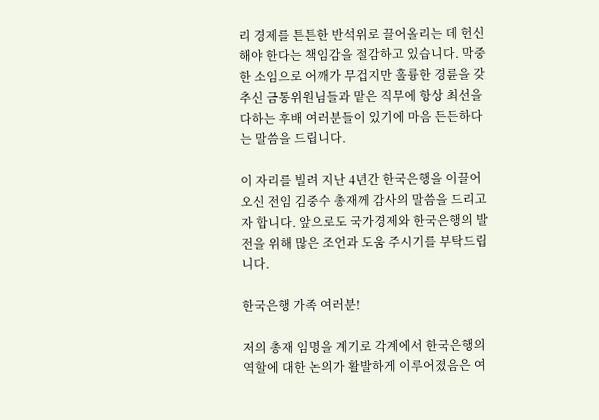리 경제를 튼튼한 반석위로 끌어올리는 데 헌신해야 한다는 책임감을 절감하고 있습니다. 막중한 소임으로 어깨가 무겁지만 훌륭한 경륜을 갖추신 금통위원님들과 맡은 직무에 항상 최선을 다하는 후배 여러분들이 있기에 마음 든든하다는 말씀을 드립니다.

이 자리를 빌려 지난 4년간 한국은행을 이끌어 오신 전임 김중수 총재께 감사의 말씀을 드리고자 합니다. 앞으로도 국가경제와 한국은행의 발전을 위해 많은 조언과 도움 주시기를 부탁드립니다.

한국은행 가족 여러분!

저의 총재 임명을 계기로 각계에서 한국은행의 역할에 대한 논의가 활발하게 이루어졌음은 여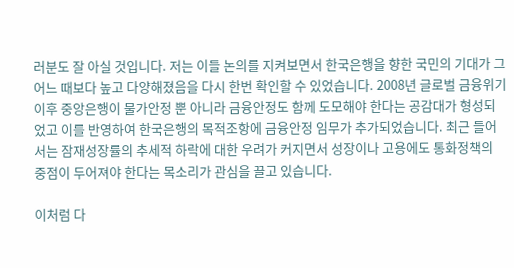러분도 잘 아실 것입니다. 저는 이들 논의를 지켜보면서 한국은행을 향한 국민의 기대가 그 어느 때보다 높고 다양해졌음을 다시 한번 확인할 수 있었습니다. 2008년 글로벌 금융위기 이후 중앙은행이 물가안정 뿐 아니라 금융안정도 함께 도모해야 한다는 공감대가 형성되었고 이를 반영하여 한국은행의 목적조항에 금융안정 임무가 추가되었습니다. 최근 들어서는 잠재성장률의 추세적 하락에 대한 우려가 커지면서 성장이나 고용에도 통화정책의 중점이 두어져야 한다는 목소리가 관심을 끌고 있습니다.

이처럼 다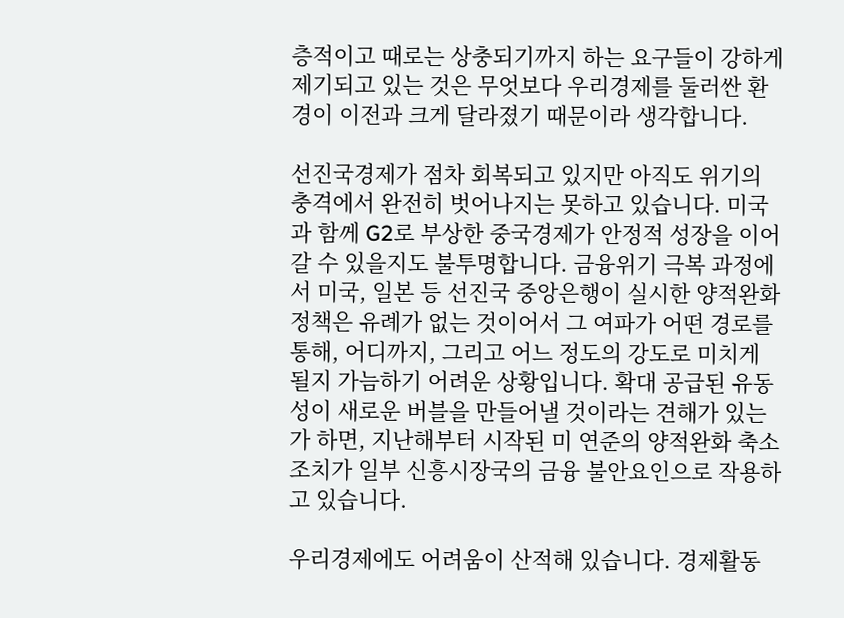층적이고 때로는 상충되기까지 하는 요구들이 강하게 제기되고 있는 것은 무엇보다 우리경제를 둘러싼 환경이 이전과 크게 달라졌기 때문이라 생각합니다.

선진국경제가 점차 회복되고 있지만 아직도 위기의 충격에서 완전히 벗어나지는 못하고 있습니다. 미국과 함께 G2로 부상한 중국경제가 안정적 성장을 이어갈 수 있을지도 불투명합니다. 금융위기 극복 과정에서 미국, 일본 등 선진국 중앙은행이 실시한 양적완화정책은 유례가 없는 것이어서 그 여파가 어떤 경로를 통해, 어디까지, 그리고 어느 정도의 강도로 미치게 될지 가늠하기 어려운 상황입니다. 확대 공급된 유동성이 새로운 버블을 만들어낼 것이라는 견해가 있는가 하면, 지난해부터 시작된 미 연준의 양적완화 축소조치가 일부 신흥시장국의 금융 불안요인으로 작용하고 있습니다.

우리경제에도 어려움이 산적해 있습니다. 경제활동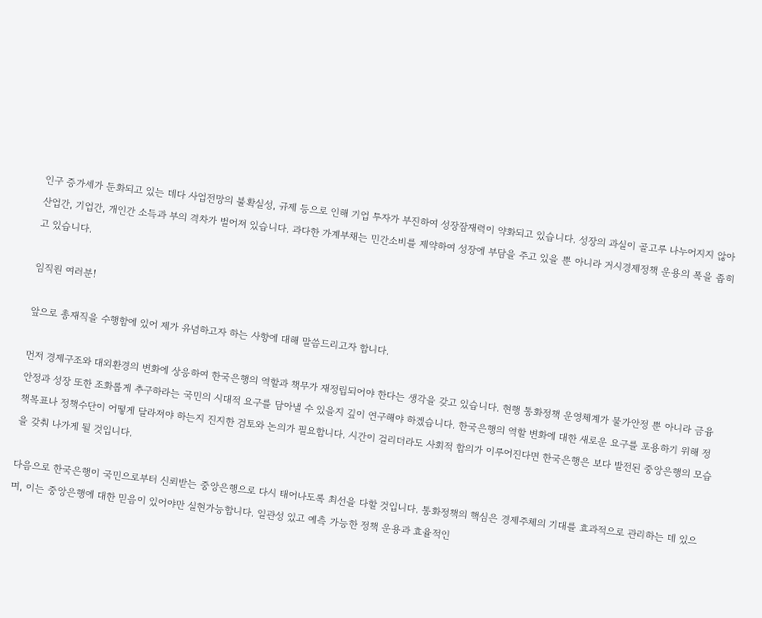인구 증가세가 둔화되고 있는 데다 사업전망의 불확실성, 규제 등으로 인해 기업 투자가 부진하여 성장잠재력이 약화되고 있습니다. 성장의 과실이 골고루 나누어지지 않아 산업간, 기업간, 개인간 소득과 부의 격차가 벌어져 있습니다. 과다한 가계부채는 민간소비를 제약하여 성장에 부담을 주고 있을 뿐 아니라 거시경제정책 운용의 폭을 좁히고 있습니다.

임직원 여러분!

앞으로 총재직을 수행함에 있어 제가 유념하고자 하는 사항에 대해 말씀드리고자 합니다.

먼저 경제구조와 대외환경의 변화에 상응하여 한국은행의 역할과 책무가 재정립되어야 한다는 생각을 갖고 있습니다. 현행 통화정책 운영체계가 물가안정 뿐 아니라 금융안정과 성장 또한 조화롭게 추구하라는 국민의 시대적 요구를 담아낼 수 있을지 깊이 연구해야 하겠습니다. 한국은행의 역할 변화에 대한 새로운 요구를 포용하기 위해 정책목표나 정책수단이 어떻게 달라져야 하는지 진지한 검토와 논의가 필요합니다. 시간이 걸리더라도 사회적 합의가 이루어진다면 한국은행은 보다 발전된 중앙은행의 모습을 갖춰 나가게 될 것입니다.

다음으로 한국은행이 국민으로부터 신뢰받는 중앙은행으로 다시 태어나도록 최선을 다할 것입니다. 통화정책의 핵심은 경제주체의 기대를 효과적으로 관리하는 데 있으며, 이는 중앙은행에 대한 믿음이 있어야만 실현가능합니다. 일관성 있고 예측 가능한 정책 운용과 효율적인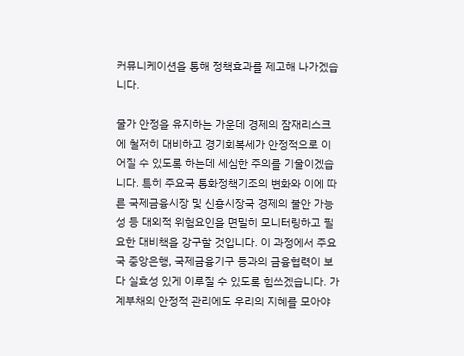커뮤니케이션을 통해 정책효과를 제고해 나가겠습니다.

물가 안정을 유지하는 가운데 경제의 잠재리스크에 철저히 대비하고 경기회복세가 안정적으로 이어질 수 있도록 하는데 세심한 주의를 기울이겠습니다. 특히 주요국 통화정책기조의 변화와 이에 따른 국제금융시장 및 신흥시장국 경제의 불안 가능성 등 대외적 위험요인을 면밀히 모니터링하고 필요한 대비책을 강구할 것입니다. 이 과정에서 주요국 중앙은행, 국제금융기구 등과의 금융협력이 보다 실효성 있게 이루질 수 있도록 힘쓰겠습니다. 가계부채의 안정적 관리에도 우리의 지혜를 모아야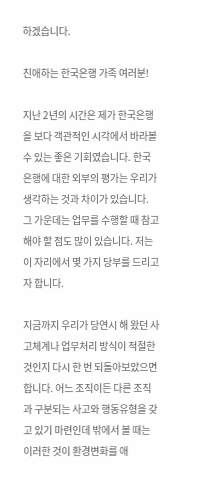하겠습니다.

친애하는 한국은행 가족 여러분!

지난 2년의 시간은 제가 한국은행을 보다 객관적인 시각에서 바라볼 수 있는 좋은 기회였습니다. 한국은행에 대한 외부의 평가는 우리가 생각하는 것과 차이가 있습니다. 그 가운데는 업무를 수행할 때 참고해야 할 점도 많이 있습니다. 저는 이 자리에서 몇 가지 당부를 드리고자 합니다.

지금까지 우리가 당연시 해 왔던 사고체계나 업무처리 방식이 적절한 것인지 다시 한 번 되돌아보았으면 합니다. 어느 조직이든 다른 조직과 구분되는 사고와 행동유형을 갖고 있기 마련인데 밖에서 볼 때는 이러한 것이 환경변화를 애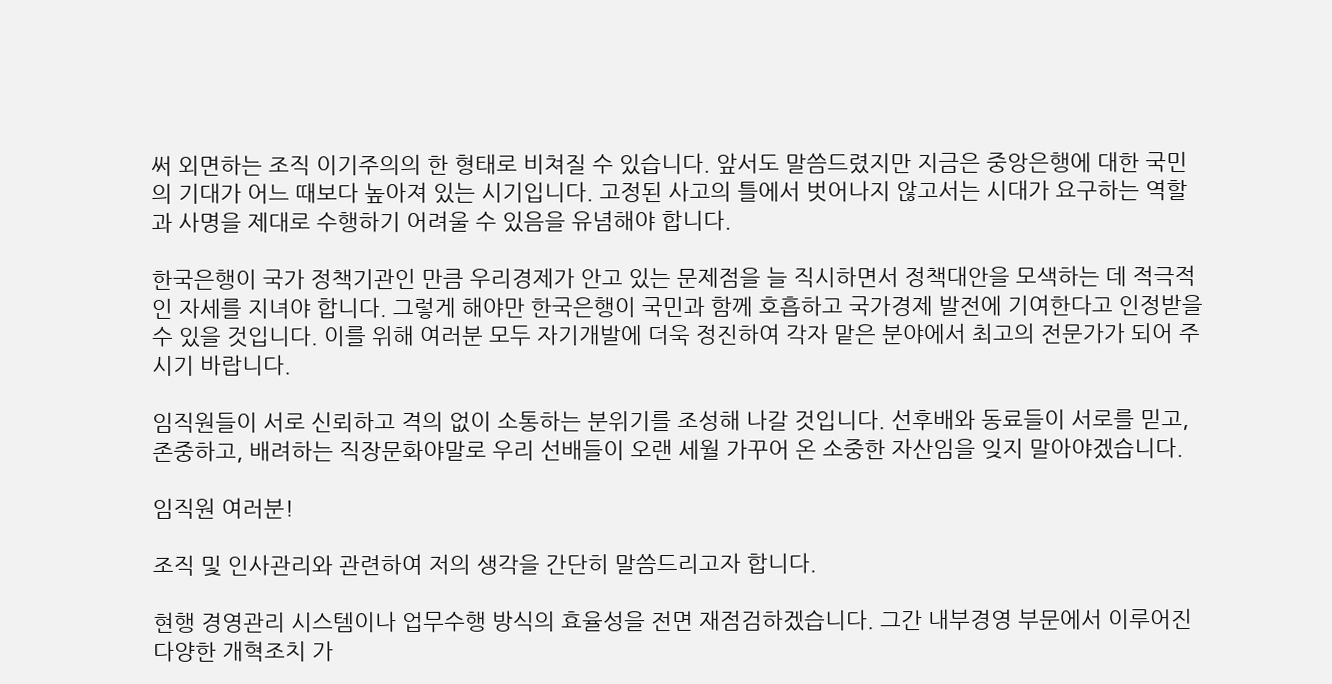써 외면하는 조직 이기주의의 한 형태로 비쳐질 수 있습니다. 앞서도 말씀드렸지만 지금은 중앙은행에 대한 국민의 기대가 어느 때보다 높아져 있는 시기입니다. 고정된 사고의 틀에서 벗어나지 않고서는 시대가 요구하는 역할과 사명을 제대로 수행하기 어려울 수 있음을 유념해야 합니다.

한국은행이 국가 정책기관인 만큼 우리경제가 안고 있는 문제점을 늘 직시하면서 정책대안을 모색하는 데 적극적인 자세를 지녀야 합니다. 그렇게 해야만 한국은행이 국민과 함께 호흡하고 국가경제 발전에 기여한다고 인정받을 수 있을 것입니다. 이를 위해 여러분 모두 자기개발에 더욱 정진하여 각자 맡은 분야에서 최고의 전문가가 되어 주시기 바랍니다.

임직원들이 서로 신뢰하고 격의 없이 소통하는 분위기를 조성해 나갈 것입니다. 선후배와 동료들이 서로를 믿고, 존중하고, 배려하는 직장문화야말로 우리 선배들이 오랜 세월 가꾸어 온 소중한 자산임을 잊지 말아야겠습니다.

임직원 여러분!

조직 및 인사관리와 관련하여 저의 생각을 간단히 말씀드리고자 합니다.

현행 경영관리 시스템이나 업무수행 방식의 효율성을 전면 재점검하겠습니다. 그간 내부경영 부문에서 이루어진 다양한 개혁조치 가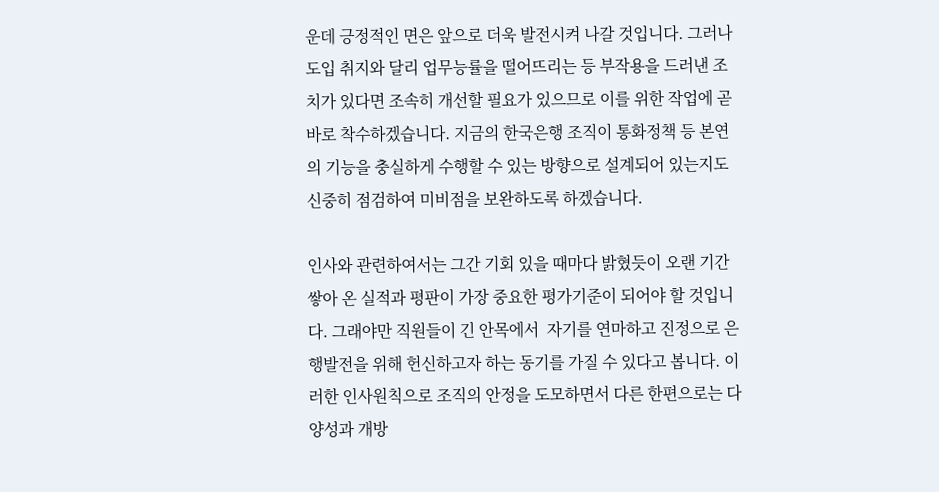운데 긍정적인 면은 앞으로 더욱 발전시켜 나갈 것입니다. 그러나 도입 취지와 달리 업무능률을 떨어뜨리는 등 부작용을 드러낸 조치가 있다면 조속히 개선할 필요가 있으므로 이를 위한 작업에 곧바로 착수하겠습니다. 지금의 한국은행 조직이 통화정책 등 본연의 기능을 충실하게 수행할 수 있는 방향으로 설계되어 있는지도 신중히 점검하여 미비점을 보완하도록 하겠습니다.

인사와 관련하여서는 그간 기회 있을 때마다 밝혔듯이 오랜 기간 쌓아 온 실적과 평판이 가장 중요한 평가기준이 되어야 할 것입니다. 그래야만 직원들이 긴 안목에서  자기를 연마하고 진정으로 은행발전을 위해 헌신하고자 하는 동기를 가질 수 있다고 봅니다. 이러한 인사원칙으로 조직의 안정을 도모하면서 다른 한편으로는 다양성과 개방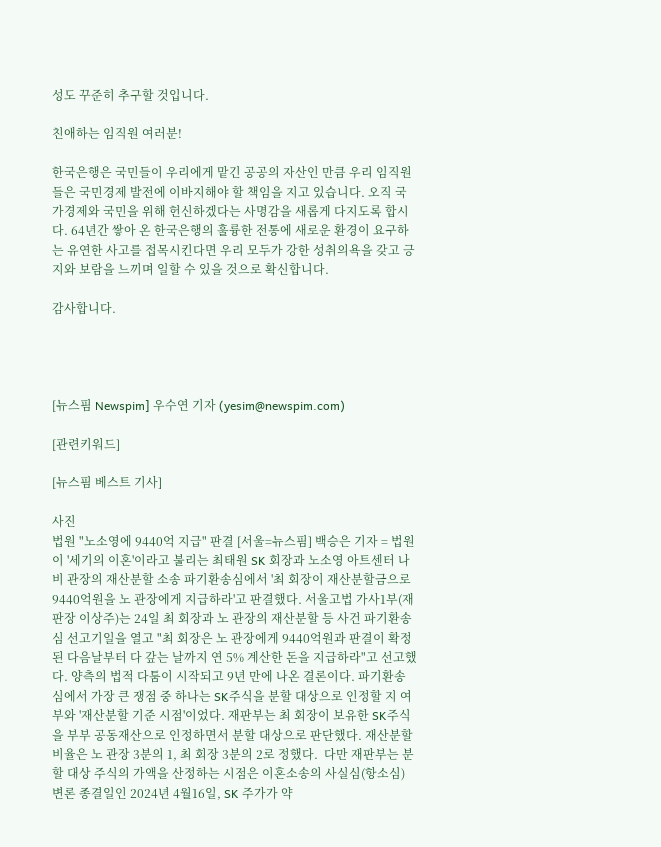성도 꾸준히 추구할 것입니다.

친애하는 임직원 여러분!

한국은행은 국민들이 우리에게 맡긴 공공의 자산인 만큼 우리 임직원들은 국민경제 발전에 이바지해야 할 책임을 지고 있습니다. 오직 국가경제와 국민을 위해 헌신하겠다는 사명감을 새롭게 다지도록 합시다. 64년간 쌓아 온 한국은행의 훌륭한 전통에 새로운 환경이 요구하는 유연한 사고를 접목시킨다면 우리 모두가 강한 성취의욕을 갖고 긍지와 보람을 느끼며 일할 수 있을 것으로 확신합니다.

감사합니다.




[뉴스핌 Newspim] 우수연 기자 (yesim@newspim.com)

[관련키워드]

[뉴스핌 베스트 기사]

사진
법원 "노소영에 9440억 지급" 판결 [서울=뉴스핌] 백승은 기자 = 법원이 '세기의 이혼'이라고 불리는 최태원 SK 회장과 노소영 아트센터 나비 관장의 재산분할 소송 파기환송심에서 '최 회장이 재산분할금으로 9440억원을 노 관장에게 지급하라'고 판결했다. 서울고법 가사1부(재판장 이상주)는 24일 최 회장과 노 관장의 재산분할 등 사건 파기환송심 선고기일을 열고 "최 회장은 노 관장에게 9440억원과 판결이 확정된 다음날부터 다 갚는 날까지 연 5% 계산한 돈을 지급하라"고 선고했다. 양측의 법적 다툼이 시작되고 9년 만에 나온 결론이다. 파기환송심에서 가장 큰 쟁점 중 하나는 SK주식을 분할 대상으로 인정할 지 여부와 '재산분할 기준 시점'이었다. 재판부는 최 회장이 보유한 SK주식을 부부 공동재산으로 인정하면서 분할 대상으로 판단했다. 재산분할 비율은 노 관장 3분의 1, 최 회장 3분의 2로 정했다.  다만 재판부는 분할 대상 주식의 가액을 산정하는 시점은 이혼소송의 사실심(항소심) 변론 종결일인 2024년 4월16일, SK 주가가 약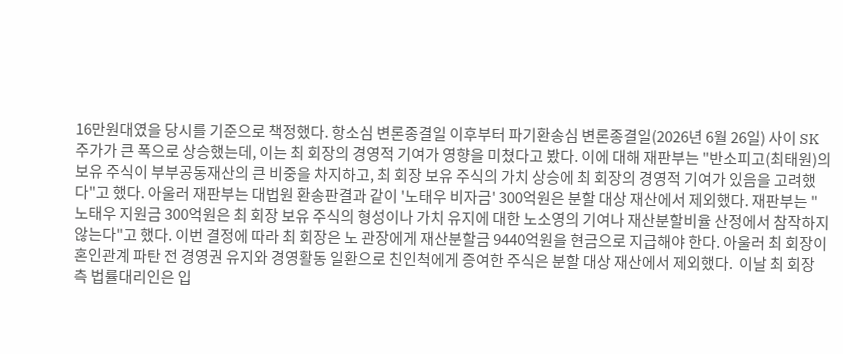16만원대였을 당시를 기준으로 책정했다. 항소심 변론종결일 이후부터 파기환송심 변론종결일(2026년 6월 26일) 사이 SK주가가 큰 폭으로 상승했는데, 이는 최 회장의 경영적 기여가 영향을 미쳤다고 봤다. 이에 대해 재판부는 "반소피고(최태원)의 보유 주식이 부부공동재산의 큰 비중을 차지하고, 최 회장 보유 주식의 가치 상승에 최 회장의 경영적 기여가 있음을 고려했다"고 했다. 아울러 재판부는 대법원 환송판결과 같이 '노태우 비자금' 300억원은 분할 대상 재산에서 제외했다. 재판부는 "노태우 지원금 300억원은 최 회장 보유 주식의 형성이나 가치 유지에 대한 노소영의 기여나 재산분할비율 산정에서 참작하지 않는다"고 했다. 이번 결정에 따라 최 회장은 노 관장에게 재산분할금 9440억원을 현금으로 지급해야 한다. 아울러 최 회장이 혼인관계 파탄 전 경영권 유지와 경영활동 일환으로 친인척에게 증여한 주식은 분할 대상 재산에서 제외했다.  이날 최 회장 측 법률대리인은 입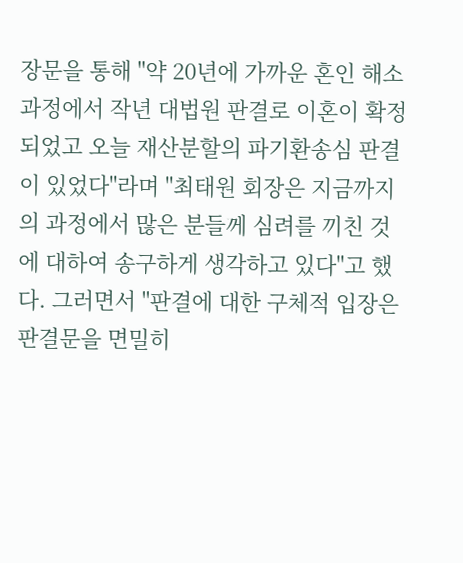장문을 통해 "약 20년에 가까운 혼인 해소 과정에서 작년 대법원 판결로 이혼이 확정되었고 오늘 재산분할의 파기환송심 판결이 있었다"라며 "최태원 회장은 지금까지의 과정에서 많은 분들께 심려를 끼친 것에 대하여 송구하게 생각하고 있다"고 했다. 그러면서 "판결에 대한 구체적 입장은 판결문을 면밀히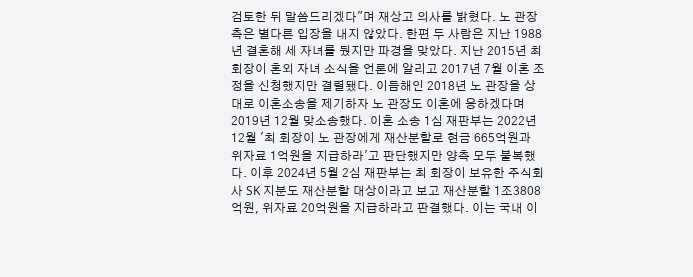검토한 뒤 말씀드리겠다"며 재상고 의사를 밝혔다. 노 관장 측은 별다른 입장을 내지 않았다. 한편 두 사람은 지난 1988년 결혼해 세 자녀를 뒀지만 파경을 맞았다. 지난 2015년 최 회장이 혼외 자녀 소식을 언론에 알리고 2017년 7월 이혼 조정을 신청했지만 결렬됐다. 이듬해인 2018년 노 관장을 상대로 이혼소송을 제기하자 노 관장도 이혼에 응하겠다며 2019년 12월 맞소송했다. 이혼 소송 1심 재판부는 2022년 12월 '최 회장이 노 관장에게 재산분할로 현금 665억원과 위자료 1억원을 지급하라'고 판단했지만 양측 모두 불복했다. 이후 2024년 5월 2심 재판부는 최 회장이 보유한 주식회사 SK 지분도 재산분할 대상이라고 보고 재산분할 1조3808억원, 위자료 20억원을 지급하라고 판결했다. 이는 국내 이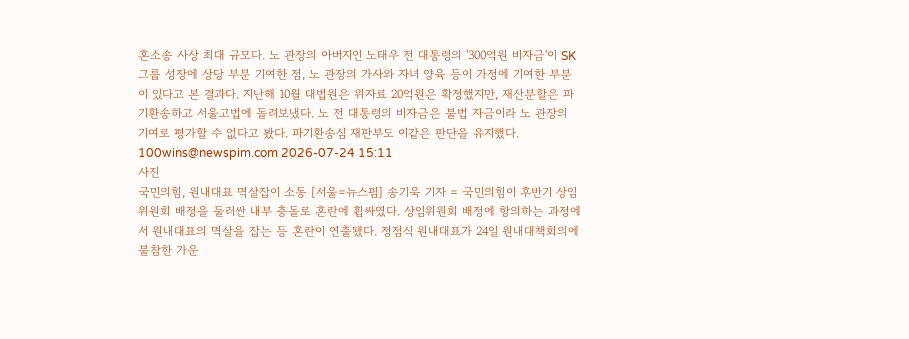혼소송 사상 최대 규모다. 노 관장의 아버지인 노태우 전 대통령의 '300억원 비자금'이 SK그룹 성장에 상당 부분 기여한 점, 노 관장의 가사와 자녀 양육 등이 가정에 기여한 부분이 있다고 본 결과다. 지난해 10월 대법원은 위자료 20억원은 확정했지만, 재산분할은 파기환송하고 서울고법에 돌려보냈다. 노 전 대통령의 비자금은 불법 자금이라 노 관장의 기여로 평가할 수 없다고 봤다. 파기환송심 재판부도 이같은 판단을 유지했다.  100wins@newspim.com 2026-07-24 15:11
사진
국민의힘, 원내대표 멱살잡이 소동 [서울=뉴스핌] 송기욱 기자 = 국민의힘이 후반기 상임위원회 배정을 둘러싼 내부 충돌로 혼란에 휩싸였다. 상임위원회 배정에 항의하는 과정에서 원내대표의 멱살을 잡는 등 혼란이 연출됐다. 정점식 원내대표가 24일 원내대책회의에 불참한 가운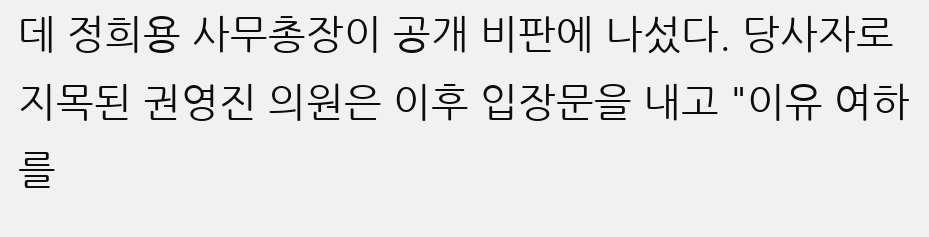데 정희용 사무총장이 공개 비판에 나섰다. 당사자로 지목된 권영진 의원은 이후 입장문을 내고 "이유 여하를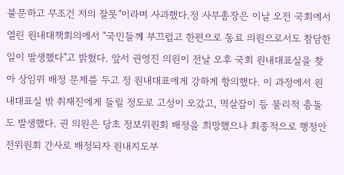불문하고 무조건 저의 잘못"이라며 사과했다.정 사무총장은 이날 오전 국회에서 열린 원내대책회의에서 "국민들께 부끄럽고 한편으로 동료 의원으로서도 참담한 일이 발생했다"고 밝혔다. 앞서 권영진 의원이 전날 오후 국회 원내대표실을 찾아 상임위 배정 문제를 두고 정 원내대표에게 강하게 항의했다. 이 과정에서 원내대표실 밖 취재진에게 들릴 정도로 고성이 오갔고, 멱살잡이 등 물리적 충돌도 발생했다. 권 의원은 당초 정보위원회 배정을 희망했으나 최종적으로 행정안전위원회 간사로 배정되자 원내지도부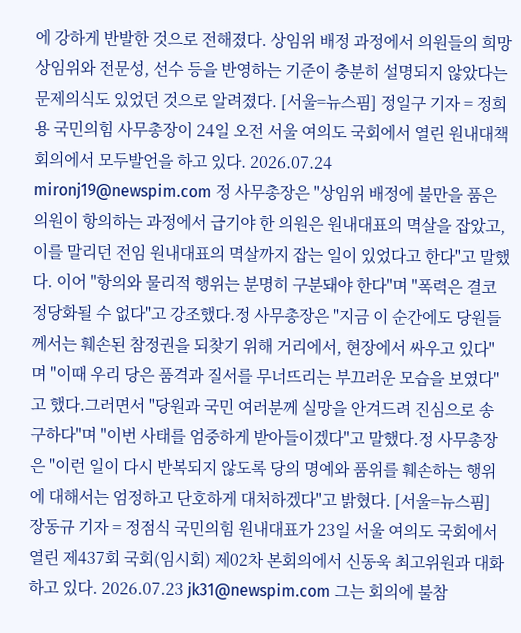에 강하게 반발한 것으로 전해졌다. 상임위 배정 과정에서 의원들의 희망 상임위와 전문성, 선수 등을 반영하는 기준이 충분히 설명되지 않았다는 문제의식도 있었던 것으로 알려졌다. [서울=뉴스핌] 정일구 기자 = 정희용 국민의힘 사무총장이 24일 오전 서울 여의도 국회에서 열린 원내대책회의에서 모두발언을 하고 있다. 2026.07.24 mironj19@newspim.com 정 사무총장은 "상임위 배정에 불만을 품은 의원이 항의하는 과정에서 급기야 한 의원은 원내대표의 멱살을 잡았고, 이를 말리던 전임 원내대표의 멱살까지 잡는 일이 있었다고 한다"고 말했다. 이어 "항의와 물리적 행위는 분명히 구분돼야 한다"며 "폭력은 결코 정당화될 수 없다"고 강조했다.정 사무총장은 "지금 이 순간에도 당원들께서는 훼손된 참정권을 되찾기 위해 거리에서, 현장에서 싸우고 있다"며 "이때 우리 당은 품격과 질서를 무너뜨리는 부끄러운 모습을 보였다"고 했다.그러면서 "당원과 국민 여러분께 실망을 안겨드려 진심으로 송구하다"며 "이번 사태를 엄중하게 받아들이겠다"고 말했다.정 사무총장은 "이런 일이 다시 반복되지 않도록 당의 명예와 품위를 훼손하는 행위에 대해서는 엄정하고 단호하게 대처하겠다"고 밝혔다. [서울=뉴스핌] 장동규 기자 = 정점식 국민의힘 원내대표가 23일 서울 여의도 국회에서 열린 제437회 국회(임시회) 제02차 본회의에서 신동욱 최고위원과 대화하고 있다. 2026.07.23 jk31@newspim.com 그는 회의에 불참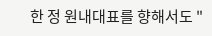한 정 원내대표를 향해서도 "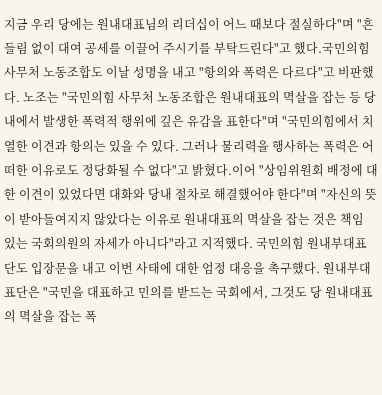지금 우리 당에는 원내대표님의 리더십이 어느 때보다 절실하다"며 "흔들림 없이 대여 공세를 이끌어 주시기를 부탁드린다"고 했다.국민의힘 사무처 노동조합도 이날 성명을 내고 "항의와 폭력은 다르다"고 비판했다. 노조는 "국민의힘 사무처 노동조합은 원내대표의 멱살을 잡는 등 당내에서 발생한 폭력적 행위에 깊은 유감을 표한다"며 "국민의힘에서 치열한 이견과 항의는 있을 수 있다. 그러나 물리력을 행사하는 폭력은 어떠한 이유로도 정당화될 수 없다"고 밝혔다.이어 "상임위원회 배정에 대한 이견이 있었다면 대화와 당내 절차로 해결했어야 한다"며 "자신의 뜻이 받아들여지지 않았다는 이유로 원내대표의 멱살을 잡는 것은 책임 있는 국회의원의 자세가 아니다"라고 지적했다. 국민의힘 원내부대표단도 입장문을 내고 이번 사태에 대한 엄정 대응을 촉구했다. 원내부대표단은 "국민을 대표하고 민의를 받드는 국회에서, 그것도 당 원내대표의 멱살을 잡는 폭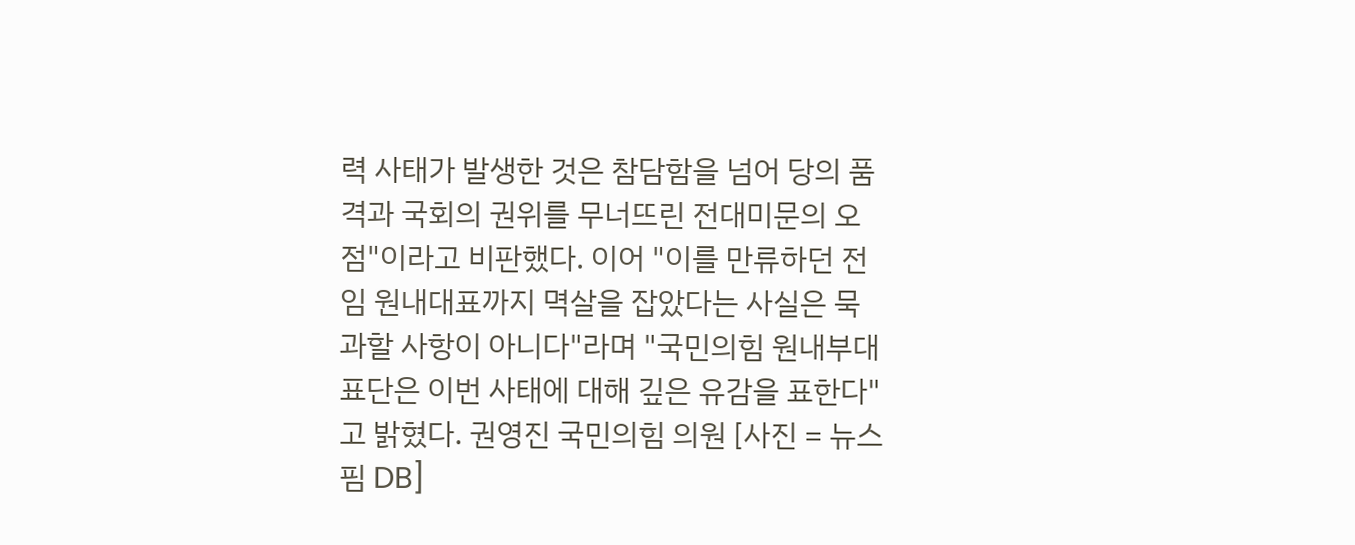력 사태가 발생한 것은 참담함을 넘어 당의 품격과 국회의 권위를 무너뜨린 전대미문의 오점"이라고 비판했다. 이어 "이를 만류하던 전임 원내대표까지 멱살을 잡았다는 사실은 묵과할 사항이 아니다"라며 "국민의힘 원내부대표단은 이번 사태에 대해 깊은 유감을 표한다"고 밝혔다. 권영진 국민의힘 의원 [사진 = 뉴스핌 DB]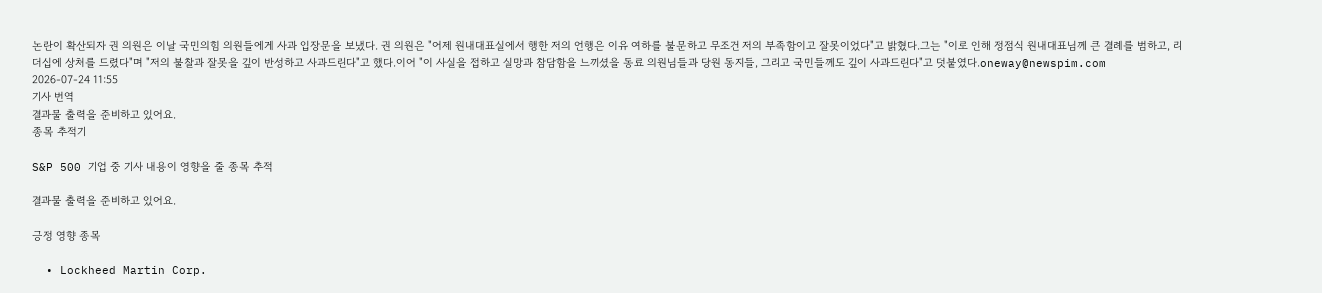논란이 확산되자 권 의원은 이날 국민의힘 의원들에게 사과 입장문을 보냈다. 권 의원은 "어제 원내대표실에서 행한 저의 언행은 이유 여하를 불문하고 무조건 저의 부족함이고 잘못이었다"고 밝혔다.그는 "이로 인해 정점식 원내대표님께 큰 결례를 범하고, 리더십에 상처를 드렸다"며 "저의 불찰과 잘못을 깊이 반성하고 사과드린다"고 했다.이어 "이 사실을 접하고 실망과 참담함을 느끼셨을 동료 의원님들과 당원 동지들, 그리고 국민들께도 깊이 사과드린다"고 덧붙였다.oneway@newspim.com 2026-07-24 11:55
기사 번역
결과물 출력을 준비하고 있어요.
종목 추적기

S&P 500 기업 중 기사 내용이 영향을 줄 종목 추적

결과물 출력을 준비하고 있어요.

긍정 영향 종목

  • Lockheed Martin Corp.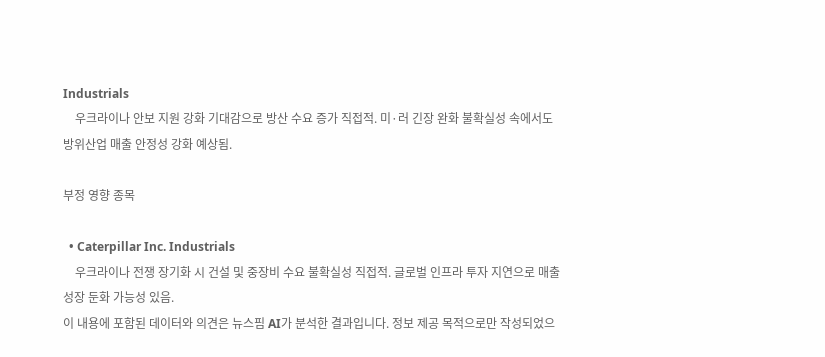Industrials
    우크라이나 안보 지원 강화 기대감으로 방산 수요 증가 직접적. 미·러 긴장 완화 불확실성 속에서도 방위산업 매출 안정성 강화 예상됨.

부정 영향 종목

  • Caterpillar Inc. Industrials
    우크라이나 전쟁 장기화 시 건설 및 중장비 수요 불확실성 직접적. 글로벌 인프라 투자 지연으로 매출 성장 둔화 가능성 있음.
이 내용에 포함된 데이터와 의견은 뉴스핌 AI가 분석한 결과입니다. 정보 제공 목적으로만 작성되었으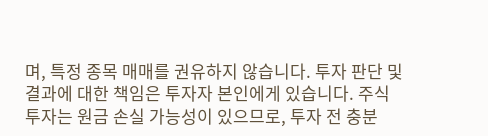며, 특정 종목 매매를 권유하지 않습니다. 투자 판단 및 결과에 대한 책임은 투자자 본인에게 있습니다. 주식 투자는 원금 손실 가능성이 있으므로, 투자 전 충분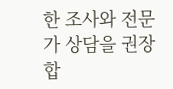한 조사와 전문가 상담을 권장합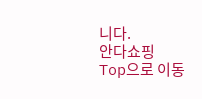니다.
안다쇼핑
Top으로 이동